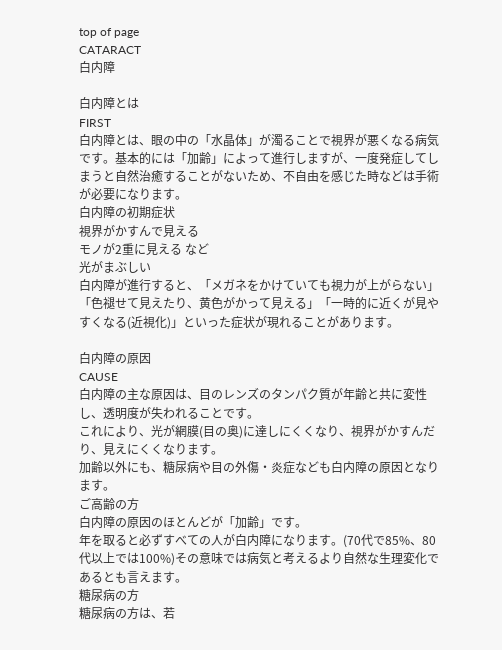top of page
CATARACT
白内障

白内障とは
FIRST
白内障とは、眼の中の「水晶体」が濁ることで視界が悪くなる病気です。基本的には「加齢」によって進行しますが、一度発症してしまうと自然治癒することがないため、不自由を感じた時などは手術が必要になります。
白内障の初期症状
視界がかすんで見える
モノが2重に見える など
光がまぶしい
白内障が進行すると、「メガネをかけていても視力が上がらない」「色褪せて見えたり、黄色がかって見える」「一時的に近くが見やすくなる(近視化)」といった症状が現れることがあります。

白内障の原因
CAUSE
白内障の主な原因は、目のレンズのタンパク質が年齢と共に変性し、透明度が失われることです。
これにより、光が網膜(目の奥)に達しにくくなり、視界がかすんだり、見えにくくなります。
加齢以外にも、糖尿病や目の外傷・炎症なども白内障の原因となります。
ご高齢の方
白内障の原因のほとんどが「加齢」です。
年を取ると必ずすべての人が白内障になります。(70代で85%、80代以上では100%)その意味では病気と考えるより自然な生理変化であるとも言えます。
糖尿病の方
糖尿病の方は、若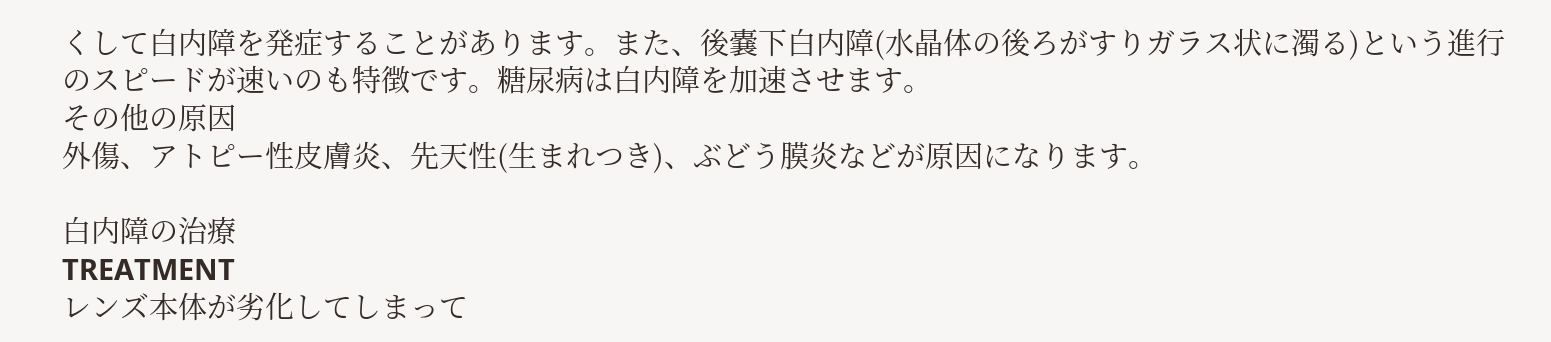くして白内障を発症することがあります。また、後嚢下白内障(水晶体の後ろがすりガラス状に濁る)という進行のスピードが速いのも特徴です。糖尿病は白内障を加速させます。
その他の原因
外傷、アトピー性皮膚炎、先天性(生まれつき)、ぶどう膜炎などが原因になります。

白内障の治療
TREATMENT
レンズ本体が劣化してしまって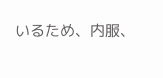いるため、内服、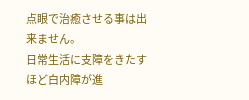点眼で治癒させる事は出来ません。
日常生活に支障をきたすほど白内障が進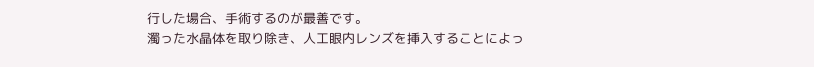行した場合、手術するのが最善です。
濁った水晶体を取り除き、人工眼内レンズを挿入することによっ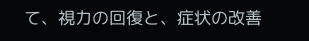て、視力の回復と、症状の改善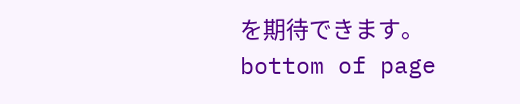を期待できます。
bottom of page